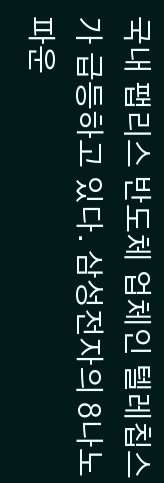국내 팹리스 반도체 업체인 텔레칩스가 급등하고 있다. 삼성전자의 8나노 파운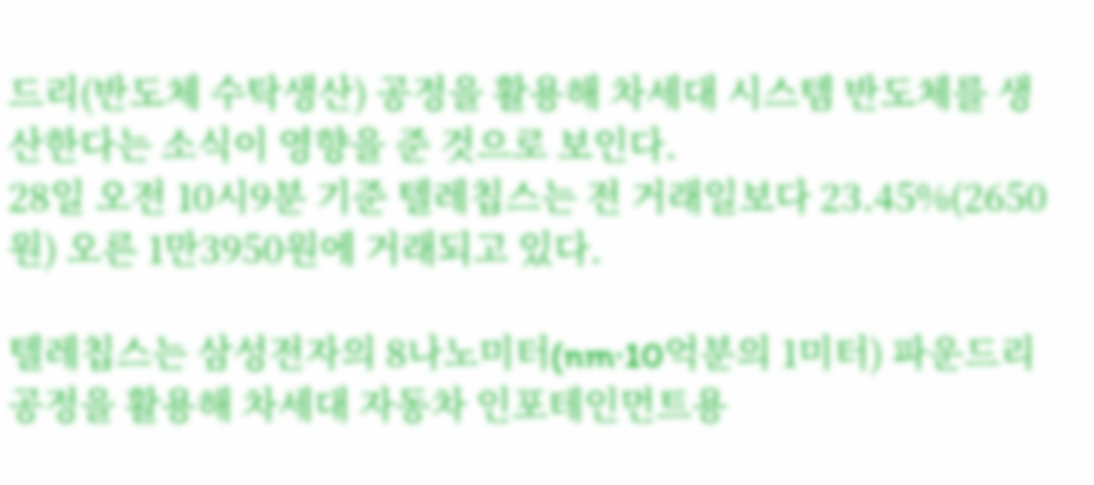드리(반도체 수탁생산) 공정을 활용해 차세대 시스템 반도체를 생산한다는 소식이 영향을 준 것으로 보인다.
28일 오전 10시9분 기준 텔레칩스는 전 거래일보다 23.45%(2650원) 오른 1만3950원에 거래되고 있다.

텔레칩스는 삼성전자의 8나노미터(nm·10억분의 1미터) 파운드리 공정을 활용해 차세대 자동차 인포테인먼트용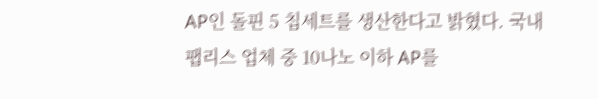AP인 돌핀 5 칩세트를 생산한다고 밝혔다. 국내 팹리스 업체 중 10나노 이하 AP를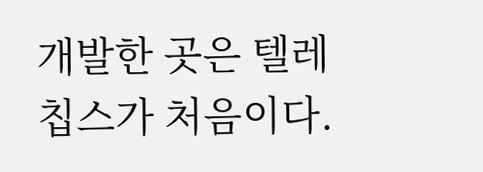개발한 곳은 텔레칩스가 처음이다.